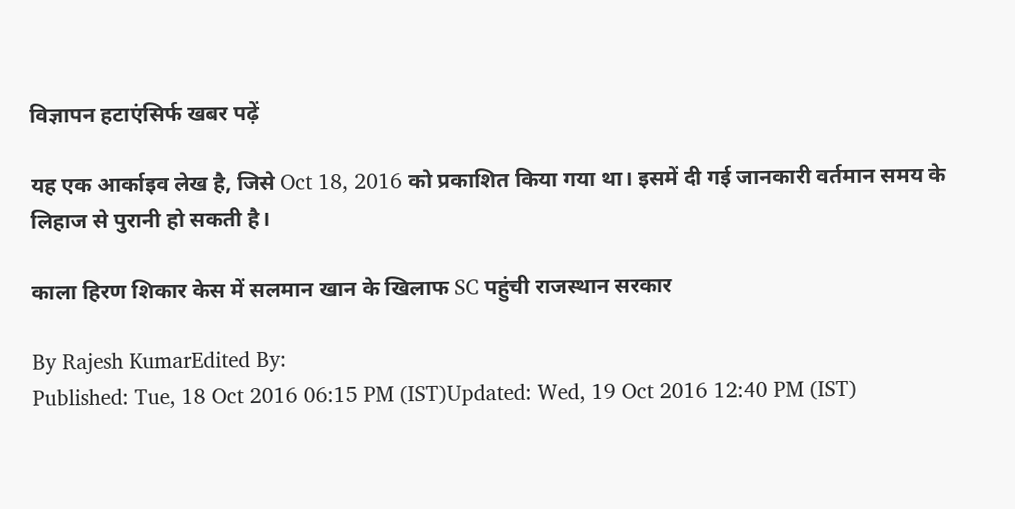विज्ञापन हटाएंसिर्फ खबर पढ़ें

यह एक आर्काइव लेख है, जिसे Oct 18, 2016 को प्रकाशित किया गया था। इसमें दी गई जानकारी वर्तमान समय के लिहाज से पुरानी हो सकती है।

काला हिरण शिकार केस में सलमान खान के खिलाफ SC पहुंची राजस्थान सरकार

By Rajesh KumarEdited By:
Published: Tue, 18 Oct 2016 06:15 PM (IST)Updated: Wed, 19 Oct 2016 12:40 PM (IST)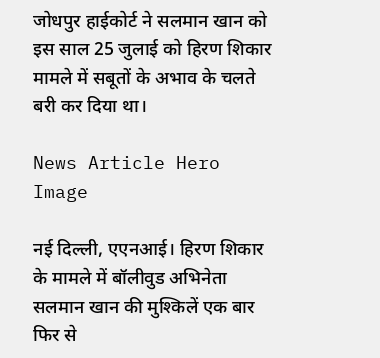जोधपुर हाईकोर्ट ने सलमान खान को इस साल 25 जुलाई को हिरण शिकार मामले में सबूतों के अभाव के चलते बरी कर दिया था।

News Article Hero Image

नई दिल्ली, एएनआई। हिरण शिकार के मामले में बॉलीवुड अभिनेता सलमान खान की मुश्किलें एक बार फिर से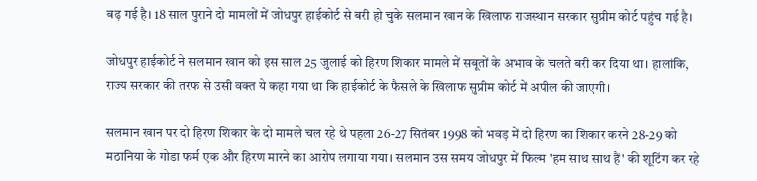बढ़ गई है। 18 साल पुराने दो मामलों में जोधपुर हाईकोर्ट से बरी हो चुके सलमान खान के खिलाफ राजस्थान सरकार सुप्रीम कोर्ट पहुंच गई है।

जोधपुर हाईकोर्ट ने सलमान खान को इस साल 25 जुलाई को हिरण शिकार मामले में सबूतों के अभाव के चलते बरी कर दिया था। हालांकि, राज्य सरकार की तरफ से उसी वक्त ये कहा गया था कि हाईकोर्ट के फैसले के खिलाफ सुप्रीम कोर्ट में अपील की जाएगी।

सलमान खान पर दो हिरण शिकार के दो मामले चल रहे थे पहला 26-27 सितंबर 1998 को भवड़ में दो हिरण का शिकार करने 28-29 को मठानिया के गोडा फर्म एक और हिरण मारने का आरोप लगाया गया। सलमान उस समय जोधपुर में फिल्म 'हम साथ साथ हैं' की शूटिंग कर रहे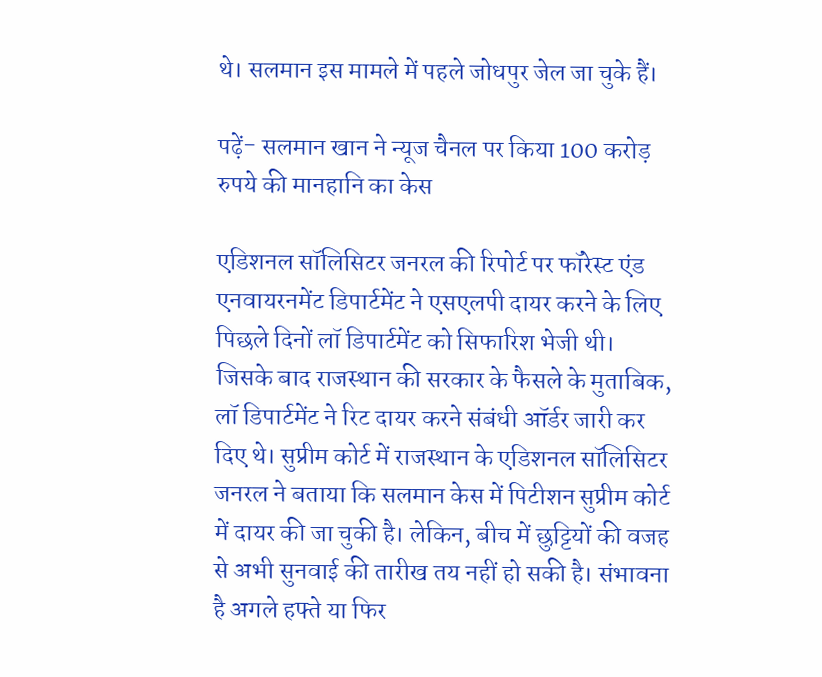थे। सलमान इस मामले में पहले जोधपुर जेल जा चुके हैं।

पढ़ें- सलमान खान ने न्यूज चैनल पर किया 100 करोड़ रुपये की मानहानि का केस

एडिशनल सॉलिसिटर जनरल की रिपोर्ट पर फॉरेस्ट एंड एनवायरनमेंट डिपार्टमेंट ने एसएलपी दायर करने के लिए पिछले दिनों लॉ डिपार्टमेंट को सिफारिश भेजी थी। जिसके बाद राजस्थान की सरकार के फैसले के मुताबिक, लॉ डिपार्टमेंट ने रिट दायर करने संबंधी ऑर्डर जारी कर दिए थे। सुप्रीम कोर्ट में राजस्थान के एडिशनल सॉलिसिटर जनरल ने बताया कि सलमान केस में पिटीशन सुप्रीम कोर्ट में दायर की जा चुकी है। लेकिन, बीच में छुट्टियों की वजह से अभी सुनवाई की तारीख तय नहीं हो सकी है। संभावना है अगले हफ्ते या फिर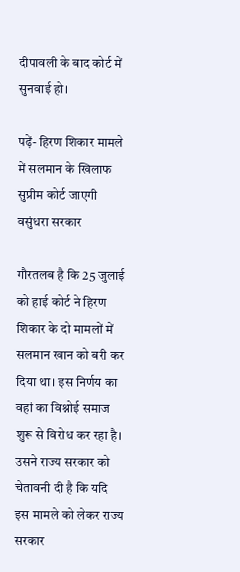दीपावली के बाद कोर्ट में सुनवाई हो।

पढ़ें- हिरण शिकार मामले में सलमान के खिलाफ सुप्रीम कोर्ट जाएगी वसुंधरा सरकार

गौरतलब है कि 25 जुलाई को हाई कोर्ट ने हिरण शिकार के दो मामलों में सलमान खान को बरी कर दिया था। इस निर्णय का वहां का विश्नोई समाज शुरू से विरोध कर रहा है। उसने राज्य सरकार को चेतावनी दी है कि यदि इस मामले को लेकर राज्य सरकार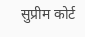सुप्रीम कोर्ट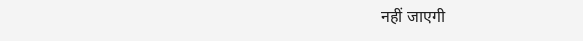नहीं जाएगी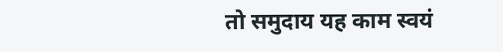तो समुदाय यह काम स्वयं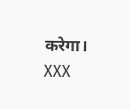करेगा। XXX